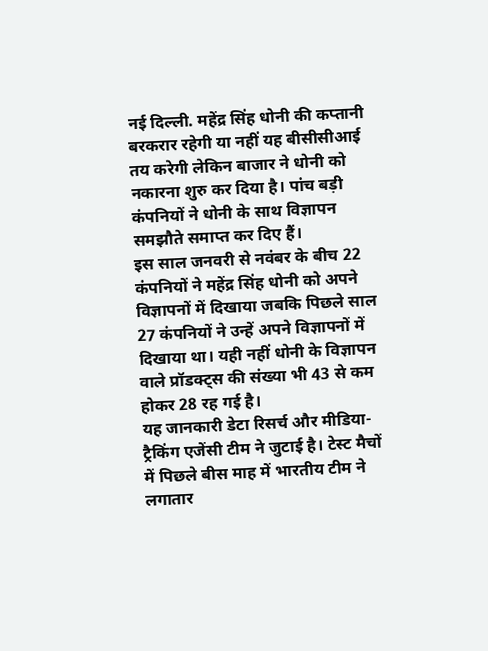नई दिल्ली. महेंद्र सिंह धोनी की कप्तानी बरकरार रहेगी या नहीं यह बीसीसीआई तय करेगी लेकिन बाजार ने धोनी को नकारना शुरु कर दिया है। पांच बड़ी कंपनियों ने धोनी के साथ विज्ञापन समझौते समाप्त कर दिए हैं।
इस साल जनवरी से नवंबर के बीच 22 कंपनियों ने महेंद्र सिंह धोनी को अपने विज्ञापनों में दिखाया जबकि पिछले साल 27 कंपनियों ने उन्हें अपने विज्ञापनों में दिखाया था। यही नहीं धोनी के विज्ञापन वाले प्रॉडक्ट्स की संख्या भी 43 से कम होकर 28 रह गई है।
यह जानकारी डेटा रिसर्च और मीडिया-ट्रैकिंग एजेंसी टीम ने जुटाई है। टेस्ट मैचों में पिछले बीस माह में भारतीय टीम ने लगातार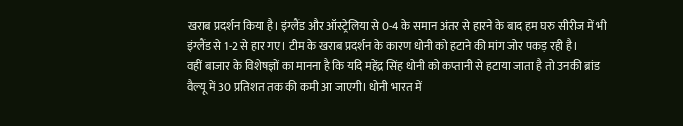खराब प्रदर्शन किया है। इंग्लैंड और ऑस्ट्रेलिया से 0-4 के समान अंतर से हारने के बाद हम घरु सीरीज में भी इंग्लैंड से 1-2 से हार गए। टीम के खराब प्रदर्शन के कारण धोनी को हटाने की मांग जोर पकड़ रही है।
वहीं बाजार के विशेषज्ञों का मानना है कि यदि महेंद्र सिंह धोनी को कप्तानी से हटाया जाता है तो उनकी ब्रांड वैल्यू में 30 प्रतिशत तक की कमी आ जाएगी। धोनी भारत में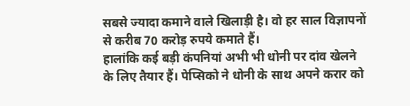सबसे ज्यादा कमाने वाले खिलाड़ी है। वो हर साल विज्ञापनों से करीब 70 करोड़ रुपये कमाते हैं।
हालांकि कई बड़ी कंपनियां अभी भी धोनी पर दांव खेलने के लिए तैयार हैं। पेप्सिको ने धोनी के साथ अपने करार को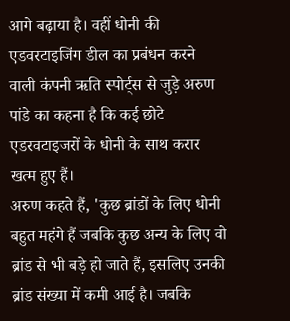आगे बढ़ाया है। वहीं धोनी की एडवरटाइजिंग डील का प्रबंधन करने वाली कंपनी ऋति स्पोर्ट्स से जुड़े अरुण पांडे का कहना है कि कई छोटे एडरवटाइजरों के धोनी के साथ करार खत्म हुए हैं।
अरुण कहते हैं, 'कुछ ब्रांडों के लिए धोनी बहुत महंगे हैं जबकि कुछ अन्य के लिए वो ब्रांड से भी बड़े हो जाते हैं, इसलिए उनकी ब्रांड संख्या में कमी आई है। जबकि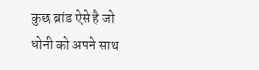कुछ ब्रांड ऐसे है जो धोनी को अपने साथ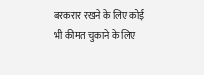बरकरार रखने के लिए कोई भी कीमत चुकाने के लिए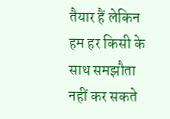तैयार हैं लेकिन हम हर किसी के साथ समझौता नहीं कर सकते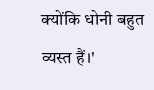क्योंकि धोनी बहुत व्यस्त हैं।'